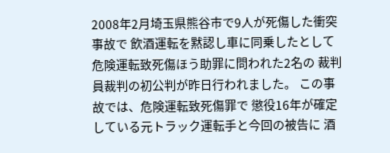2008年2月埼玉県熊谷市で9人が死傷した衝突事故で 飲酒運転を黙認し車に同乗したとして 危険運転致死傷ほう助罪に問われた2名の 裁判員裁判の初公判が昨日行われました。 この事故では、危険運転致死傷罪で 懲役16年が確定している元トラック運転手と今回の被告に 酒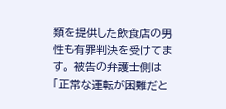類を提供した飲食店の男性も有罪判決を受けてます。 被告の弁護士側は「正常な運転が困難だと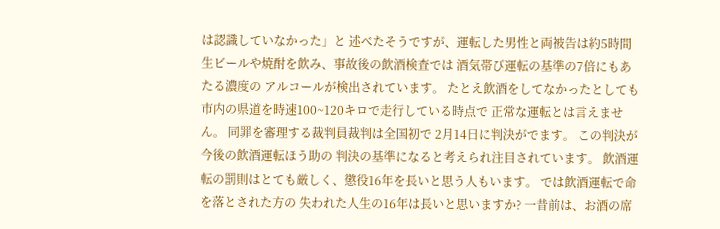は認識していなかった」と 述べたそうですが、運転した男性と両被告は約5時間 生ビールや焼酎を飲み、事故後の飲酒検査では 酒気帯び運転の基準の7倍にもあたる濃度の アルコールが検出されています。 たとえ飲酒をしてなかったとしても 市内の県道を時速100~120キロで走行している時点で 正常な運転とは言えません。 同罪を審理する裁判員裁判は全国初で 2月14日に判決がでます。 この判決が今後の飲酒運転ほう助の 判決の基準になると考えられ注目されています。 飲酒運転の罰則はとても厳しく、懲役16年を長いと思う人もいます。 では飲酒運転で命を落とされた方の 失われた人生の16年は長いと思いますか? 一昔前は、お酒の席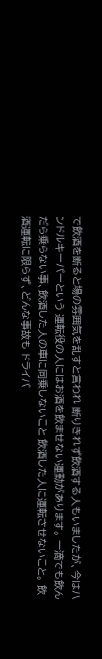で飲酒を断ると場の雰囲気を乱すと言われ 断りきれず飲酒する人もいましたが、今はハンドルキーパーという 運転役の人にはお酒を飲ませない運動があります。 一滴でも飲んだら乗らない事、飲酒した人の車に同乗しないこと 飲酒した人に運転させないこと。 飲酒運転に限らず、どんな事故も ドライバ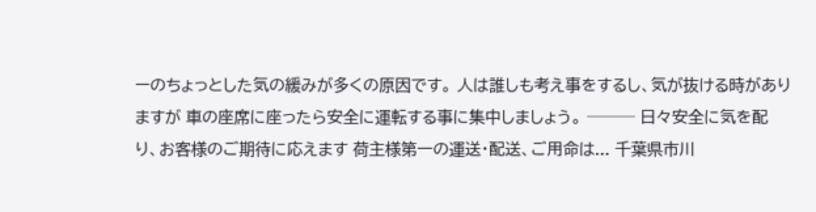ーのちょっとした気の緩みが多くの原因です。 人は誰しも考え事をするし、気が抜ける時がありますが 車の座席に座ったら安全に運転する事に集中しましょう。 ─── 日々安全に気を配り、お客様のご期待に応えます 荷主様第一の運送・配送、ご用命は... 千葉県市川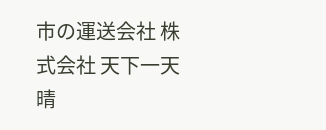市の運送会社 株式会社 天下一天晴